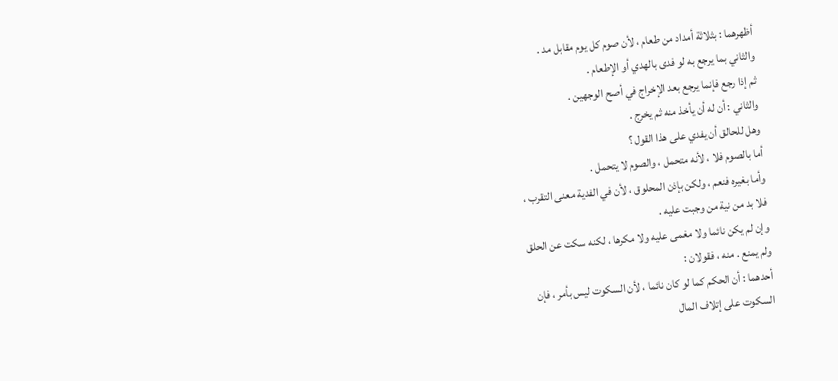أظهرهما : بثلاثة أمداد من طعام ، لأن صوم كل يوم مقابل مد .
والثاني بما يرجع به لو فدى بالهدي أو الإطعام .
ثم إذا رجع فإنما يرجع بعد الإخراج في أصح الوجهين .
والثاني : أن له أن يأخذ منه ثم يخرج .
وهل للحالق أن يفدي على هذا القول ؟
أما بالصوم فلا ، لأنه متحمل ، والصوم لا يتحمل .
وأما بغيره فنعم ، ولكن بإذن المحلوق ، لأن في الفدية معنى التقرب ،
فلا بد من نية من وجبت عليه .
وإن لم يكن نائما ولا مغمى عليه ولا مكرها ، لكنه سكت عن الحلق
ولم يمنع . منه ، فقولان :
أحدهما : أن الحكم كما لو كان نائما ، لأن السكوت ليس بأمر ، فإن
السكوت على إتلاف المال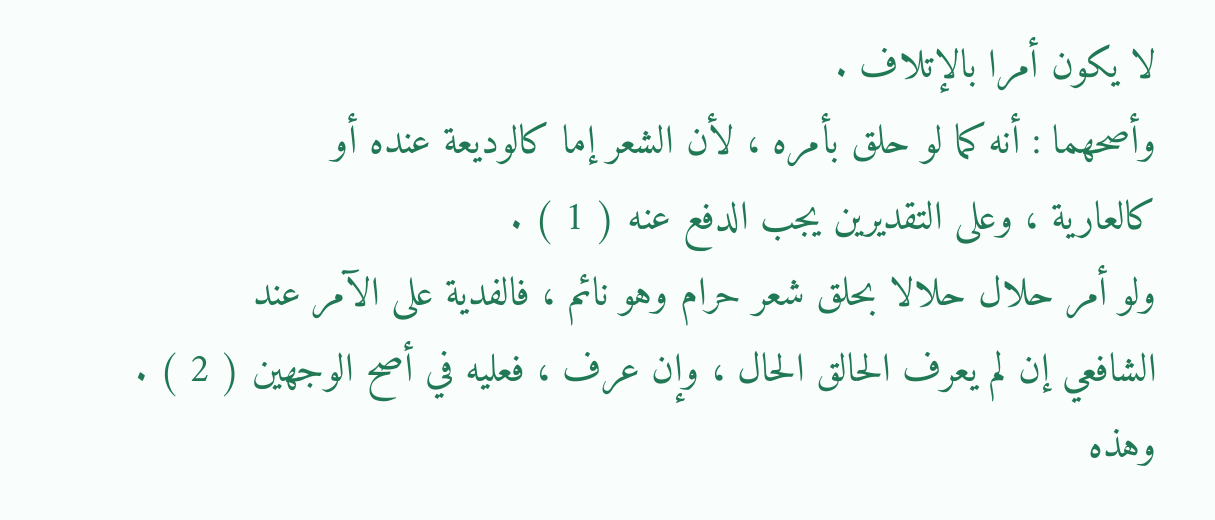لا يكون أمرا بالإتلاف .
وأصحهما : أنه كما لو حلق بأمره ، لأن الشعر إما كالوديعة عنده أو
كالعارية ، وعلى التقديرين يجب الدفع عنه ( 1 ) .
ولو أمر حلال حلالا بحلق شعر حرام وهو نائم ، فالفدية على الآمر عند
الشافعي إن لم يعرف الحالق الحال ، وإن عرف ، فعليه في أصح الوجهين ( 2 ) .
وهذه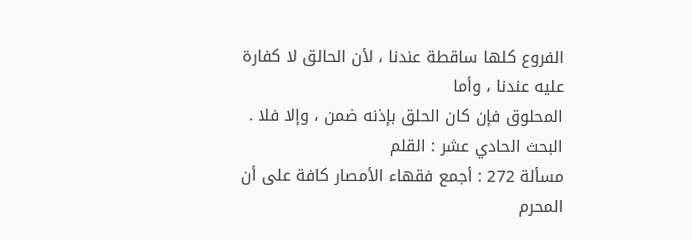الفروع كلها ساقطة عندنا ، لأن الحالق لا كفارة عليه عندنا ، وأما
المحلوق فإن كان الحلق بإذنه ضمن ، وإلا فلا .
البحث الحادي عشر : القلم
مسألة 272 : أجمع فقهاء الأمصار كافة على أن المحرم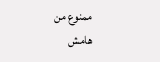ممنوع من
هامش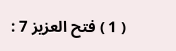( 1 ) فتح العزيز 7 :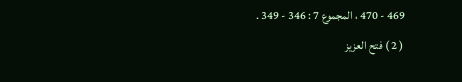469 - 470 ، المجموع 7 : 346 - 349 .
( 2 ) فتح العزيز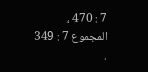7 : 470 ، المجموع 7 : 349 .